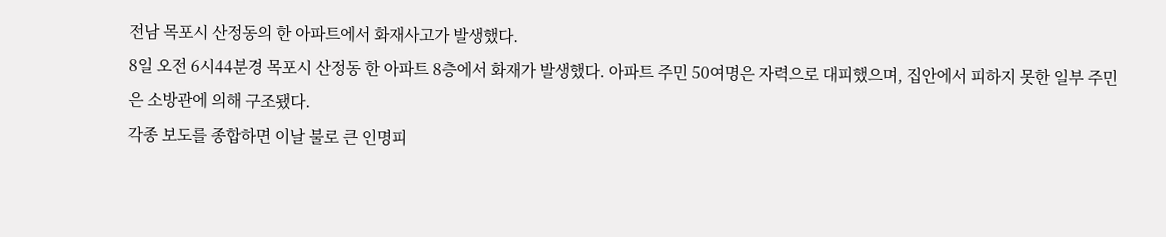전남 목포시 산정동의 한 아파트에서 화재사고가 발생했다.
8일 오전 6시44분경 목포시 산정동 한 아파트 8층에서 화재가 발생했다. 아파트 주민 50여명은 자력으로 대피했으며, 집안에서 피하지 못한 일부 주민은 소방관에 의해 구조됐다.
각종 보도를 종합하면 이날 불로 큰 인명피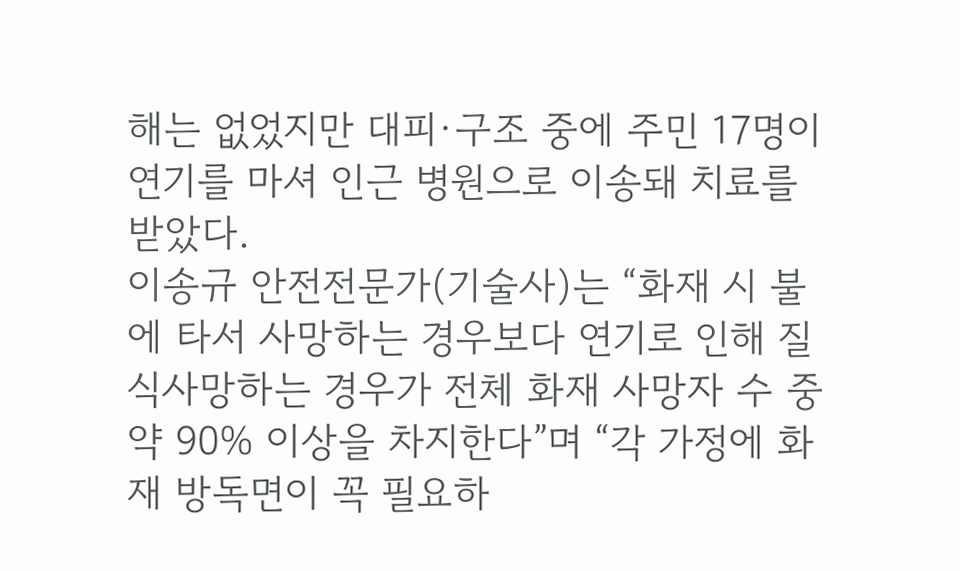해는 없었지만 대피·구조 중에 주민 17명이 연기를 마셔 인근 병원으로 이송돼 치료를 받았다.
이송규 안전전문가(기술사)는 “화재 시 불에 타서 사망하는 경우보다 연기로 인해 질식사망하는 경우가 전체 화재 사망자 수 중 약 90% 이상을 차지한다”며 “각 가정에 화재 방독면이 꼭 필요하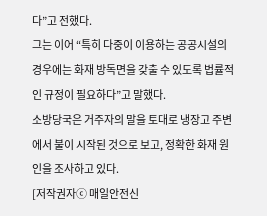다”고 전했다.
그는 이어 “특히 다중이 이용하는 공공시설의 경우에는 화재 방독면을 갖출 수 있도록 법률적인 규정이 필요하다”고 말했다.
소방당국은 거주자의 말을 토대로 냉장고 주변에서 불이 시작된 것으로 보고, 정확한 화재 원인을 조사하고 있다.
[저작권자ⓒ 매일안전신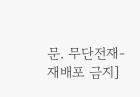문. 무단전재-재배포 금지]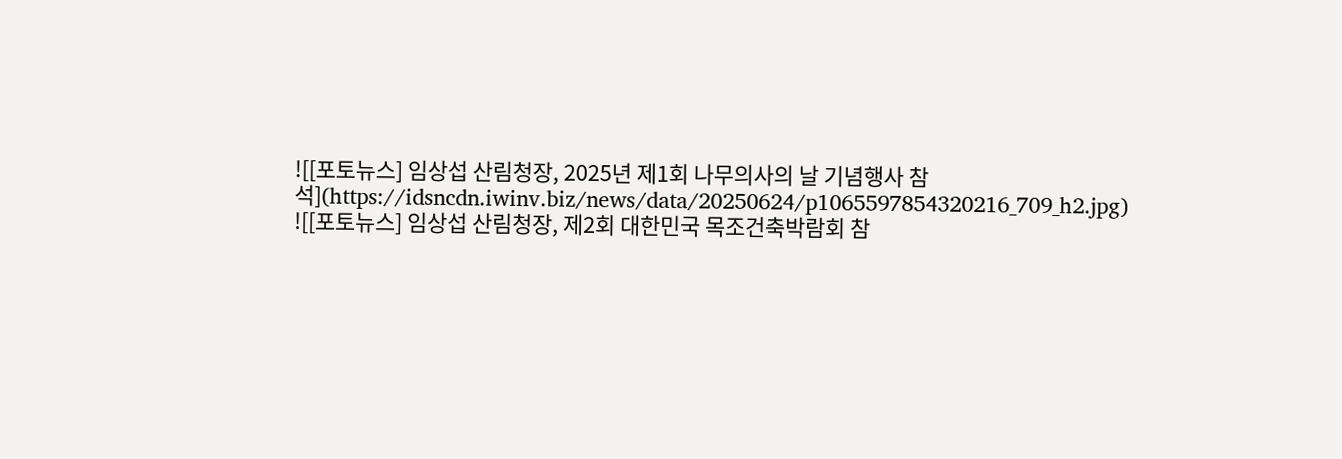![[포토뉴스] 임상섭 산림청장, 2025년 제1회 나무의사의 날 기념행사 참석](https://idsncdn.iwinv.biz/news/data/20250624/p1065597854320216_709_h2.jpg)
![[포토뉴스] 임상섭 산림청장, 제2회 대한민국 목조건축박람회 참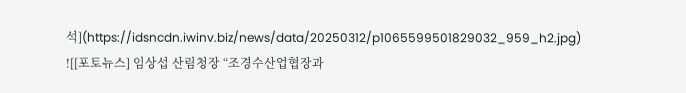석](https://idsncdn.iwinv.biz/news/data/20250312/p1065599501829032_959_h2.jpg)
![[포토뉴스] 임상섭 산림청장 “조경수산업협장과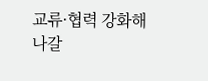교류·협력 강화해 나갈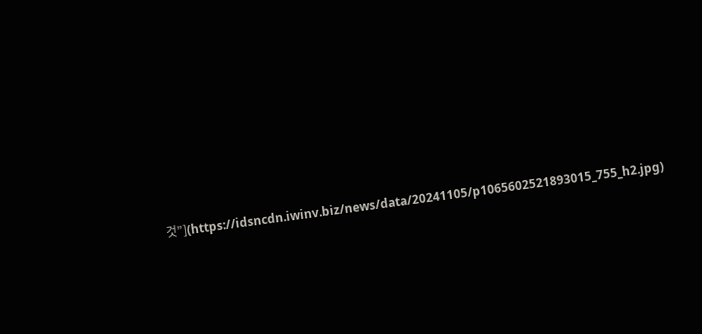것”](https://idsncdn.iwinv.biz/news/data/20241105/p1065602521893015_755_h2.jpg)